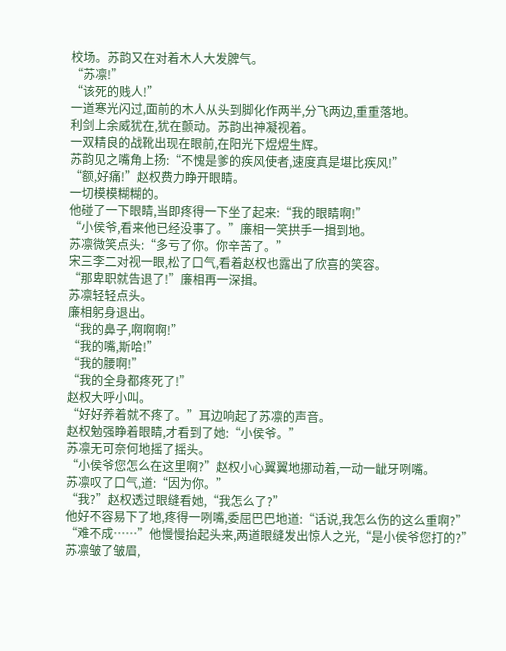校场。苏韵又在对着木人大发脾气。
“苏凛!”
“该死的贱人!”
一道寒光闪过,面前的木人从头到脚化作两半,分飞两边,重重落地。
利剑上余威犹在,犹在颤动。苏韵出神凝视着。
一双精良的战靴出现在眼前,在阳光下煜煜生辉。
苏韵见之嘴角上扬:“不愧是爹的疾风使者,速度真是堪比疾风!”
“额,好痛!”赵权费力睁开眼睛。
一切模模糊糊的。
他碰了一下眼睛,当即疼得一下坐了起来:“我的眼睛啊!”
“小侯爷,看来他已经没事了。”廉相一笑拱手一揖到地。
苏凛微笑点头:“多亏了你。你辛苦了。”
宋三李二对视一眼,松了口气,看着赵权也露出了欣喜的笑容。
“那卑职就告退了!”廉相再一深揖。
苏凛轻轻点头。
廉相躬身退出。
“我的鼻子,啊啊啊!”
“我的嘴,斯哈!”
“我的腰啊!”
“我的全身都疼死了!”
赵权大呼小叫。
“好好养着就不疼了。”耳边响起了苏凛的声音。
赵权勉强睁着眼睛,才看到了她:“小侯爷。”
苏凛无可奈何地摇了摇头。
“小侯爷您怎么在这里啊?”赵权小心翼翼地挪动着,一动一龇牙咧嘴。
苏凛叹了口气,道:“因为你。”
“我?”赵权透过眼缝看她,“我怎么了?”
他好不容易下了地,疼得一咧嘴,委屈巴巴地道:“话说,我怎么伤的这么重啊?”
“难不成……”他慢慢抬起头来,两道眼缝发出惊人之光,“是小侯爷您打的?”
苏凛皱了皱眉,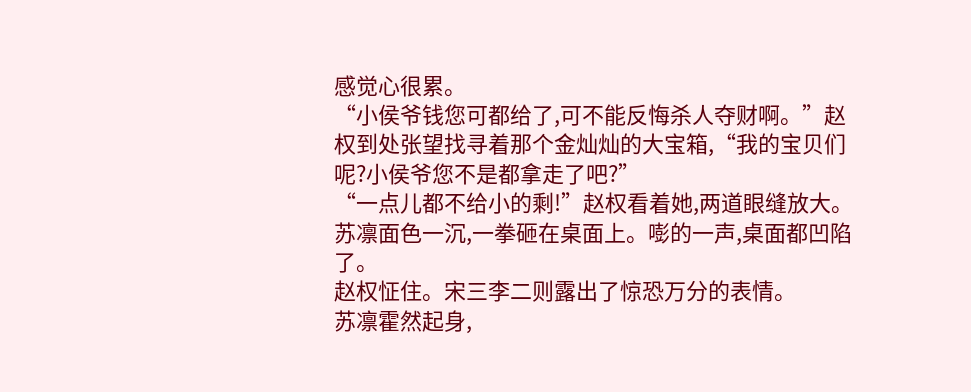感觉心很累。
“小侯爷钱您可都给了,可不能反悔杀人夺财啊。”赵权到处张望找寻着那个金灿灿的大宝箱,“我的宝贝们呢?小侯爷您不是都拿走了吧?”
“一点儿都不给小的剩!”赵权看着她,两道眼缝放大。
苏凛面色一沉,一拳砸在桌面上。嘭的一声,桌面都凹陷了。
赵权怔住。宋三李二则露出了惊恐万分的表情。
苏凛霍然起身,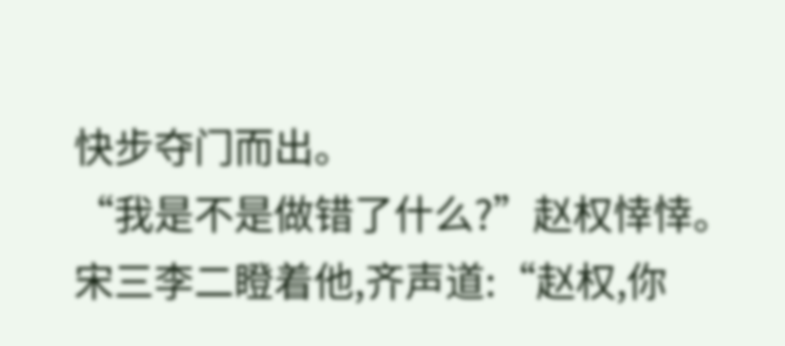快步夺门而出。
“我是不是做错了什么?”赵权悻悻。
宋三李二瞪着他,齐声道:“赵权,你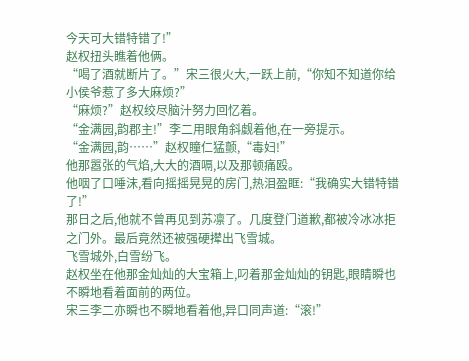今天可大错特错了!”
赵权扭头瞧着他俩。
“喝了酒就断片了。”宋三很火大,一跃上前,“你知不知道你给小侯爷惹了多大麻烦?”
“麻烦?”赵权绞尽脑汁努力回忆着。
“金满园,韵郡主!”李二用眼角斜觑着他,在一旁提示。
“金满园,韵……”赵权瞳仁猛颤,“毒妇!”
他那嚣张的气焰,大大的酒嗝,以及那顿痛殴。
他咽了口唾沫,看向摇摇晃晃的房门,热泪盈眶:“我确实大错特错了!”
那日之后,他就不曾再见到苏凛了。几度登门道歉,都被冷冰冰拒之门外。最后竟然还被强硬撵出飞雪城。
飞雪城外,白雪纷飞。
赵权坐在他那金灿灿的大宝箱上,叼着那金灿灿的钥匙,眼睛瞬也不瞬地看着面前的两位。
宋三李二亦瞬也不瞬地看着他,异口同声道:“滚!”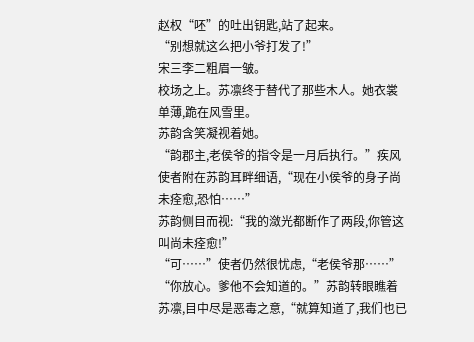赵权“呸”的吐出钥匙,站了起来。
“别想就这么把小爷打发了!”
宋三李二粗眉一皱。
校场之上。苏凛终于替代了那些木人。她衣裳单薄,跪在风雪里。
苏韵含笑凝视着她。
“韵郡主,老侯爷的指令是一月后执行。”疾风使者附在苏韵耳畔细语,“现在小侯爷的身子尚未痊愈,恐怕……”
苏韵侧目而视:“我的潋光都断作了两段,你管这叫尚未痊愈!”
“可……”使者仍然很忧虑,“老侯爷那……”
“你放心。爹他不会知道的。”苏韵转眼瞧着苏凛,目中尽是恶毒之意,“就算知道了,我们也已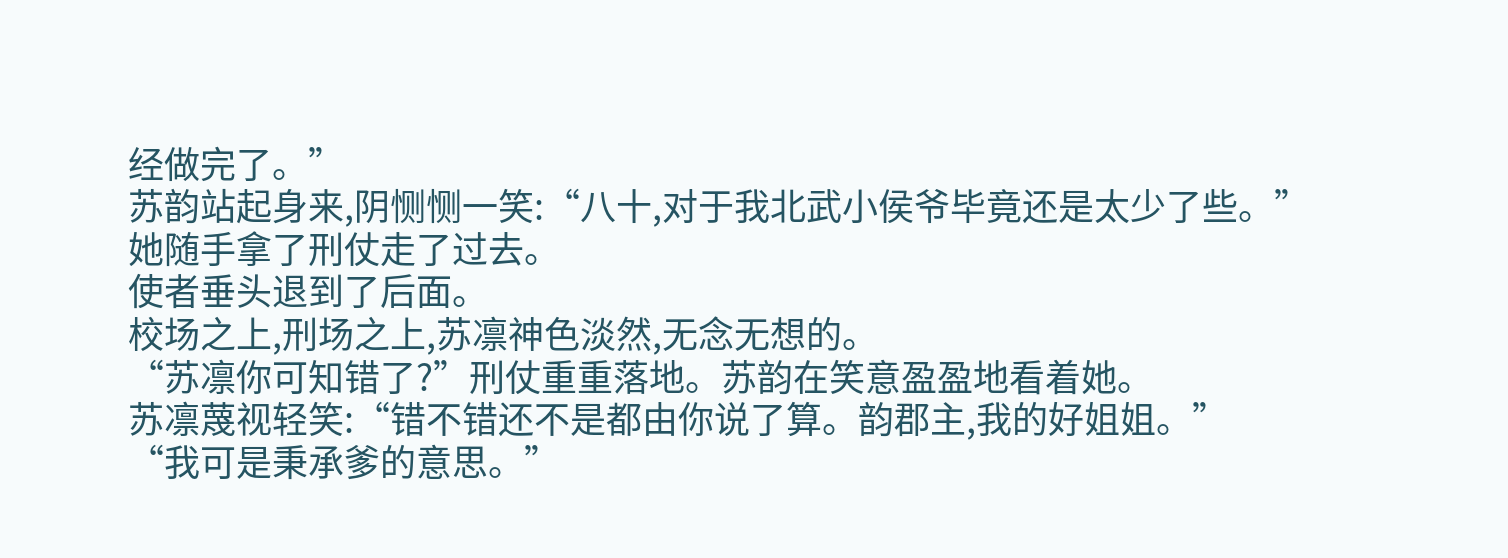经做完了。”
苏韵站起身来,阴恻恻一笑:“八十,对于我北武小侯爷毕竟还是太少了些。”
她随手拿了刑仗走了过去。
使者垂头退到了后面。
校场之上,刑场之上,苏凛神色淡然,无念无想的。
“苏凛你可知错了?”刑仗重重落地。苏韵在笑意盈盈地看着她。
苏凛蔑视轻笑:“错不错还不是都由你说了算。韵郡主,我的好姐姐。”
“我可是秉承爹的意思。”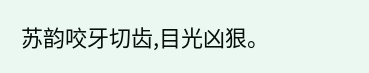苏韵咬牙切齿,目光凶狠。